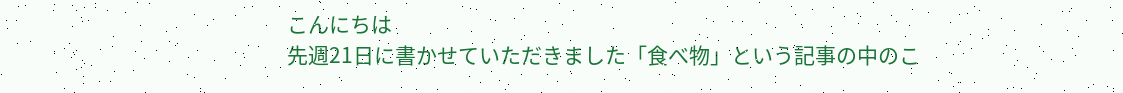こんにちは
先週21日に書かせていただきました「食べ物」という記事の中のこ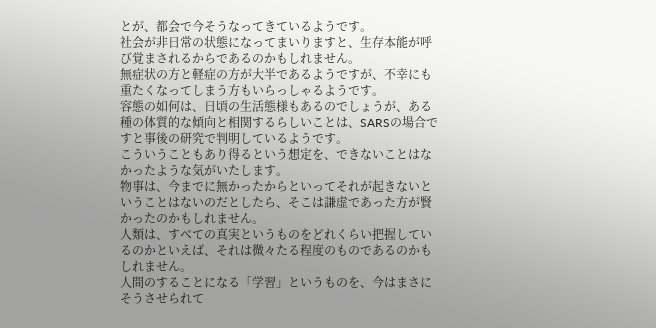とが、都会で今そうなってきているようです。
社会が非日常の状態になってまいりますと、生存本能が呼び覚まされるからであるのかもしれません。
無症状の方と軽症の方が大半であるようですが、不幸にも重たくなってしまう方もいらっしゃるようです。
容態の如何は、日頃の生活態様もあるのでしょうが、ある種の体質的な傾向と相関するらしいことは、SARSの場合ですと事後の研究で判明しているようです。
こういうこともあり得るという想定を、できないことはなかったような気がいたします。
物事は、今までに無かったからといってそれが起きないということはないのだとしたら、そこは謙虚であった方が賢かったのかもしれません。
人類は、すべての真実というものをどれくらい把握しているのかといえば、それは微々たる程度のものであるのかもしれません。
人間のすることになる「学習」というものを、今はまさにそうさせられて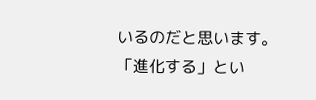いるのだと思います。
「進化する」とい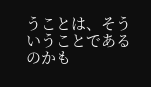うことは、そういうことであるのかも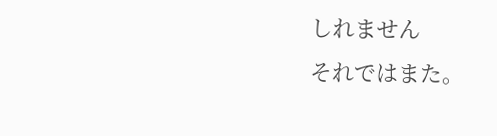しれません
それではまた。